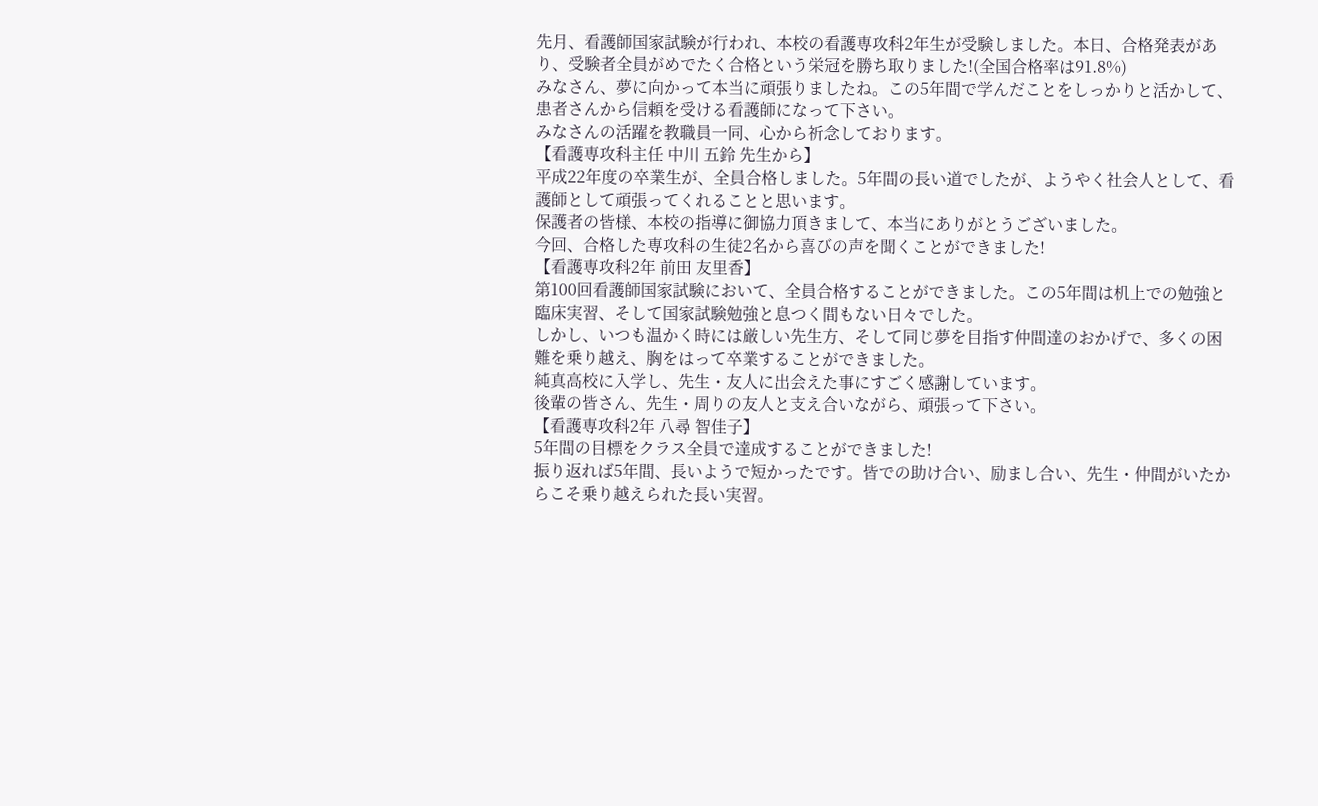先月、看護師国家試験が行われ、本校の看護専攻科2年生が受験しました。本日、合格発表があり、受験者全員がめでたく合格という栄冠を勝ち取りました!(全国合格率は91.8%)
みなさん、夢に向かって本当に頑張りましたね。この5年間で学んだことをしっかりと活かして、患者さんから信頼を受ける看護師になって下さい。
みなさんの活躍を教職員一同、心から祈念しております。
【看護専攻科主任 中川 五鈴 先生から】
平成22年度の卒業生が、全員合格しました。5年間の長い道でしたが、ようやく社会人として、看護師として頑張ってくれることと思います。
保護者の皆様、本校の指導に御協力頂きまして、本当にありがとうございました。
今回、合格した専攻科の生徒2名から喜びの声を聞くことができました!
【看護専攻科2年 前田 友里香】
第100回看護師国家試験において、全員合格することができました。この5年間は机上での勉強と臨床実習、そして国家試験勉強と息つく間もない日々でした。
しかし、いつも温かく時には厳しい先生方、そして同じ夢を目指す仲間達のおかげで、多くの困難を乗り越え、胸をはって卒業することができました。
純真高校に入学し、先生・友人に出会えた事にすごく感謝しています。
後輩の皆さん、先生・周りの友人と支え合いながら、頑張って下さい。
【看護専攻科2年 八尋 智佳子】
5年間の目標をクラス全員で達成することができました!
振り返れば5年間、長いようで短かったです。皆での助け合い、励まし合い、先生・仲間がいたからこそ乗り越えられた長い実習。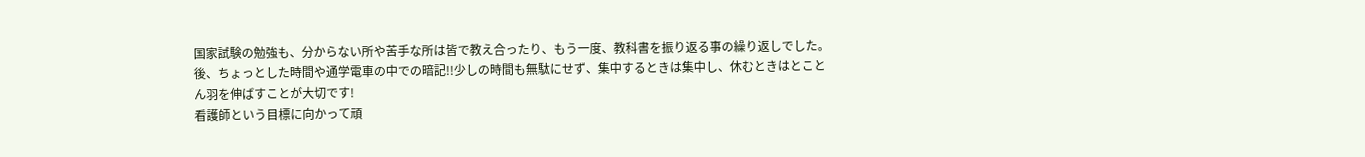国家試験の勉強も、分からない所や苦手な所は皆で教え合ったり、もう一度、教科書を振り返る事の繰り返しでした。後、ちょっとした時間や通学電車の中での暗記!!少しの時間も無駄にせず、集中するときは集中し、休むときはとことん羽を伸ばすことが大切です!
看護師という目標に向かって頑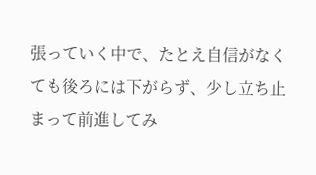張っていく中で、たとえ自信がなくても後ろには下がらず、少し立ち止まって前進してみ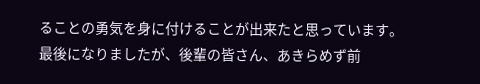ることの勇気を身に付けることが出来たと思っています。
最後になりましたが、後輩の皆さん、あきらめず前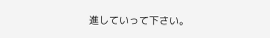進していって下さい。